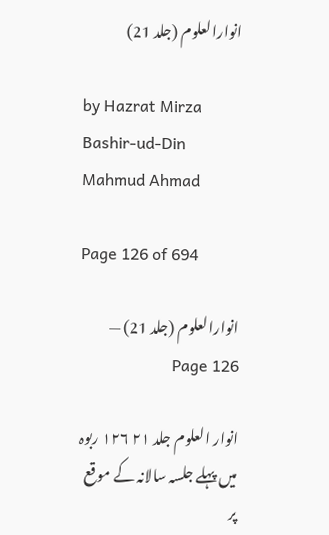انوارالعلوم (جلد 21)

by Hazrat Mirza Bashir-ud-Din Mahmud Ahmad

Page 126 of 694

انوارالعلوم (جلد 21) — Page 126

انوار العلوم جلد ۲۱ ۱۲۶ ربوہ میں پہلے جلسہ سالانہ کے موقع پر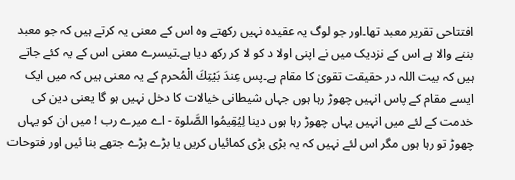افتتاحی تقریر معبد تھا۔اور جو لوگ یہ عقیدہ نہیں رکھتے وہ اس کے معنی یہ کرتے ہیں کہ جو معبد بننے والا ہے اس کے نزدیک میں نے اپنی اولا د کو لا کر رکھ دیا ہے۔تیسرے معنی اس کے یہ کئے جاتے ہیں کہ بیت اللہ در حقیقت تقویٰ کا مقام ہے۔پس عِندَ بَيْتِكَ الْمُحرم کے یہ معنی ہیں کہ میں ایک ایسے مقام کے پاس انہیں چھوڑ رہا ہوں جہاں شیطانی خیالات کا دخل نہیں ہو گا یعنی دین کی خدمت کے لئے میں انہیں یہاں چھوڑ رہا ہوں دینا لِيُقِيمُوا الصَّلوة - اے میرے رب ! میں ان کو یہاں چھوڑ تو رہا ہوں مگر اس لئے نہیں کہ یہ بڑی بڑی کمائیاں کریں یا بڑے بڑے جتھے بنا ئیں اور فتوحات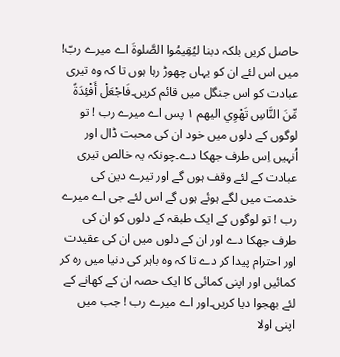حاصل کریں بلکہ دبنا ليُقِيمُوا الصَّلوةَ اے میرے ربّ! میں اس لئے ان کو یہاں چھوڑ رہا ہوں تا کہ وہ تیری عبادت کو اس جنگل میں قائم کریں۔فَاجْعَلْ أَفْئِدَةً مِّنَ النَّاسِ تَهْوِي اليهم ۱ پس اے میرے رب ! تو لوگوں کے دلوں میں خود ان کی محبت ڈال اور اُنہیں اِس طرف جھکا دے۔چونکہ یہ خالص تیری عبادت کے لئے وقف ہوں گے اور تیرے دین کی خدمت میں لگے ہوئے ہوں گے اس لئے جی اے میرے رب ! تو لوگوں کے ایک طبقہ کے دلوں کو ان کی طرف جھکا دے اور ان کے دلوں میں ان کی عقیدت اور احترام پیدا کر دے تا کہ وہ باہر کی دنیا میں رہ کر کمائیں اور اپنی کمائی کا ایک حصہ ان کے کھانے کے لئے بھجوا دیا کریں۔اور اے میرے رب ! جب میں اپنی اولا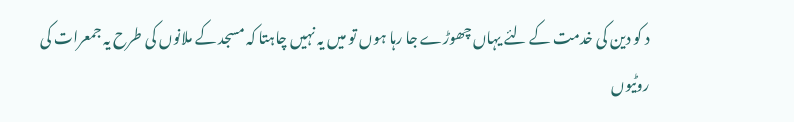د کو دین کی خدمت کے لئے یہاں چھوڑے جا رہا ہوں تو میں یہ نہیں چاہتا کہ مسجد کے ملانوں کی طرح یہ جمعرات کی روٹیوں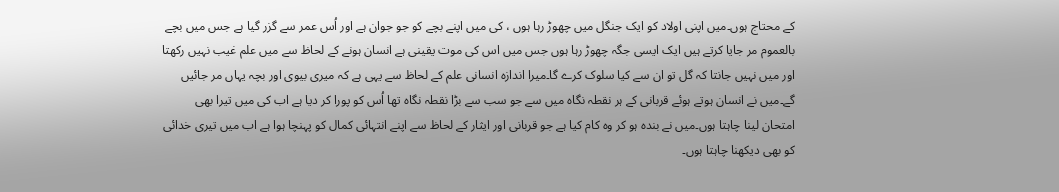کے محتاج ہوں۔میں اپنی اولاد کو ایک جنگل میں چھوڑ رہا ہوں ، کی میں اپنے بچے کو جو جوان ہے اور اُس عمر سے گزر گیا ہے جس میں بچے بالعموم مر جایا کرتے ہیں ایک ایسی جگہ چھوڑ رہا ہوں جس میں اس کی موت یقینی ہے انسان ہونے کے لحاظ سے میں علم غیب نہیں رکھتا اور میں نہیں جانتا کہ گل تو ان سے کیا سلوک کرے گا۔میرا اندازہ انسانی علم کے لحاظ سے یہی ہے کہ میری بیوی اور بچہ یہاں مر جائیں گے۔میں نے انسان ہوتے ہوئے قربانی کے ہر نقطہ نگاہ میں سے جو سب سے بڑا نقطہ نگاہ تھا اُس کو پورا کر دیا ہے اب کی میں تیرا بھی امتحان لینا چاہتا ہوں۔میں نے بندہ ہو کر وہ کام کیا ہے جو قربانی اور ایثار کے لحاظ سے اپنے انتہائی کمال کو پہنچا ہوا ہے اب میں تیری خدائی کو بھی دیکھنا چاہتا ہوں۔